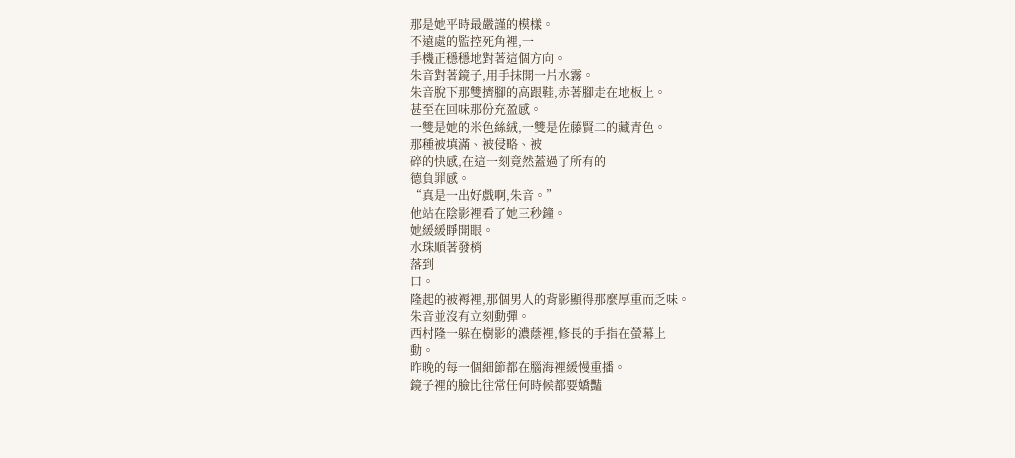那是她平時最嚴謹的模樣。
不遠處的監控死角裡,一
手機正穩穩地對著這個方向。
朱音對著鏡子,用手抹開一片水霧。
朱音脫下那雙擠腳的高跟鞋,赤著腳走在地板上。
甚至在回味那份充盈感。
一雙是她的米色絲絨,一雙是佐藤賢二的藏青色。
那種被填滿、被侵略、被
碎的快感,在這一刻竟然蓋過了所有的
德負罪感。
“真是一出好戲啊,朱音。”
他站在陰影裡看了她三秒鐘。
她緩緩睜開眼。
水珠順著發梢
落到
口。
隆起的被褥裡,那個男人的背影顯得那麼厚重而乏味。
朱音並沒有立刻動彈。
西村隆一躲在樹影的濃蔭裡,修長的手指在螢幕上
動。
昨晚的每一個細節都在腦海裡緩慢重播。
鏡子裡的臉比往常任何時候都要嬌豔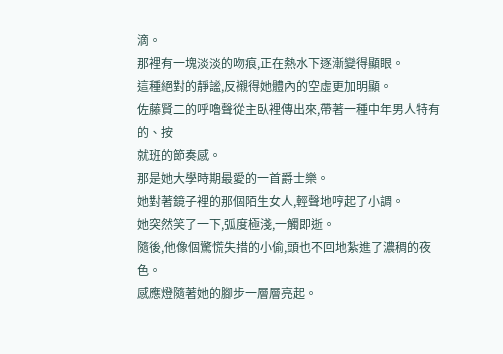滴。
那裡有一塊淡淡的吻痕,正在熱水下逐漸變得顯眼。
這種絕對的靜謐,反襯得她體內的空虛更加明顯。
佐藤賢二的呼嚕聲從主臥裡傳出來,帶著一種中年男人特有的、按
就班的節奏感。
那是她大學時期最愛的一首爵士樂。
她對著鏡子裡的那個陌生女人,輕聲地哼起了小調。
她突然笑了一下,弧度極淺,一觸即逝。
隨後,他像個驚慌失措的小偷,頭也不回地紮進了濃稠的夜色。
感應燈隨著她的腳步一層層亮起。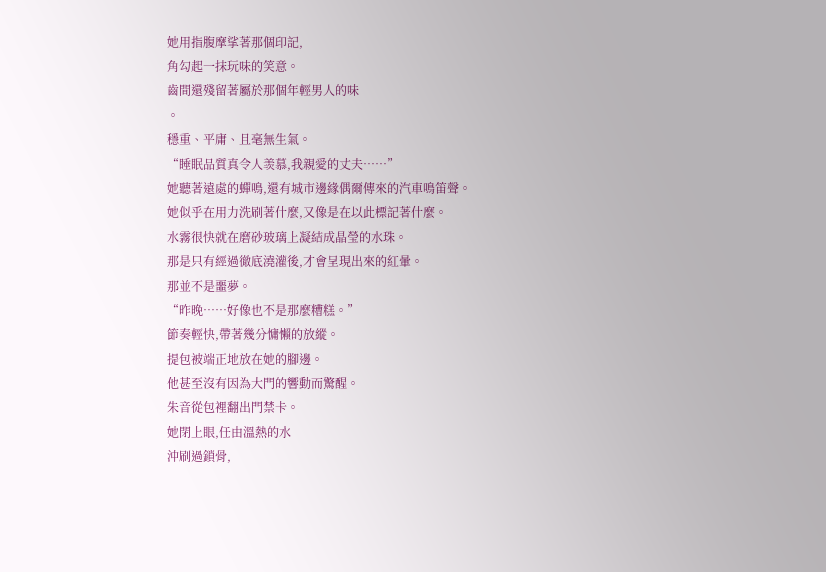她用指腹摩挲著那個印記,
角勾起一抹玩味的笑意。
齒間還殘留著屬於那個年輕男人的味
。
穩重、平庸、且毫無生氣。
“睡眠品質真令人羡慕,我親愛的丈夫……”
她聽著遠處的蟬鳴,還有城市邊緣偶爾傳來的汽車鳴笛聲。
她似乎在用力洗刷著什麼,又像是在以此標記著什麼。
水霧很快就在磨砂玻璃上凝結成晶瑩的水珠。
那是只有經過徹底澆灌後,才會呈現出來的紅暈。
那並不是噩夢。
“昨晚……好像也不是那麼糟糕。”
節奏輕快,帶著幾分慵懶的放縱。
提包被端正地放在她的腳邊。
他甚至沒有因為大門的響動而驚醒。
朱音從包裡翻出門禁卡。
她閉上眼,任由溫熱的水
沖刷過鎖骨,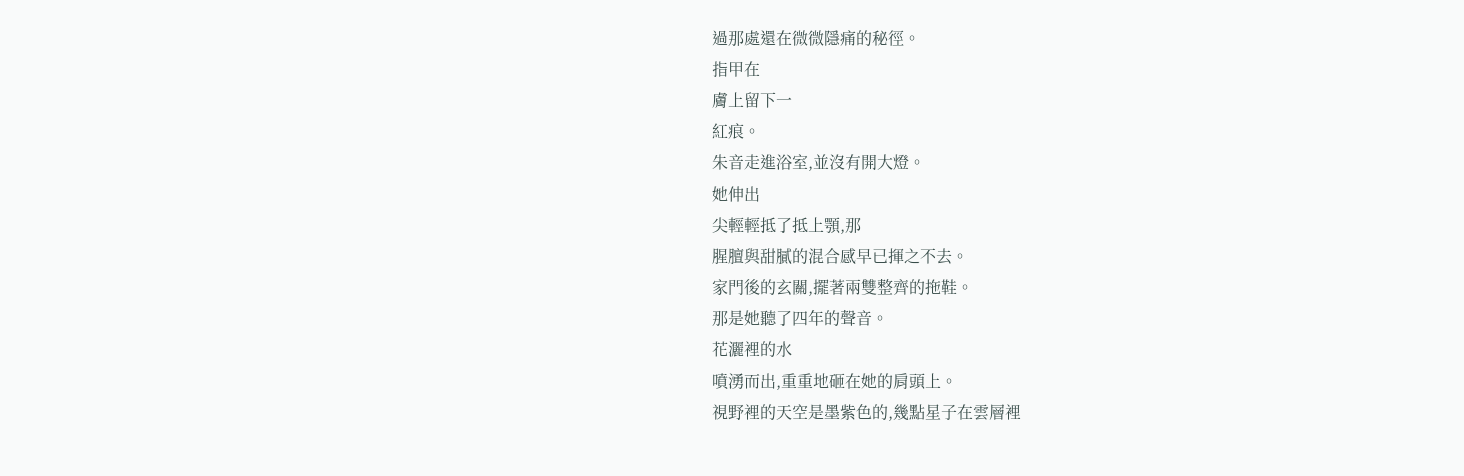過那處還在微微隱痛的秘徑。
指甲在
膚上留下一
紅痕。
朱音走進浴室,並沒有開大燈。
她伸出
尖輕輕抵了抵上顎,那
腥膻與甜膩的混合感早已揮之不去。
家門後的玄關,擺著兩雙整齊的拖鞋。
那是她聽了四年的聲音。
花灑裡的水
噴湧而出,重重地砸在她的肩頭上。
視野裡的天空是墨紫色的,幾點星子在雲層裡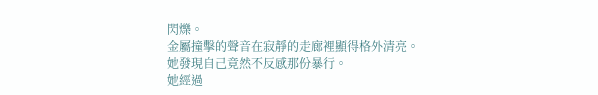閃爍。
金屬撞擊的聲音在寂靜的走廊裡顯得格外清亮。
她發現自己竟然不反感那份暴行。
她經過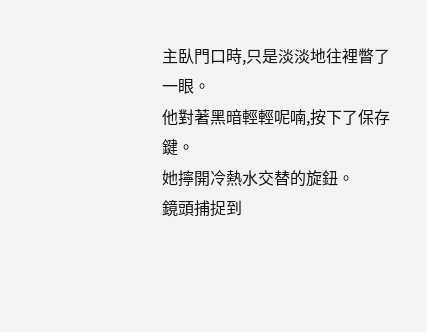主臥門口時,只是淡淡地往裡瞥了一眼。
他對著黑暗輕輕呢喃,按下了保存鍵。
她擰開冷熱水交替的旋鈕。
鏡頭捕捉到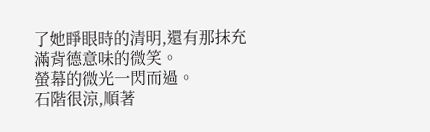了她睜眼時的清明,還有那抹充滿背德意味的微笑。
螢幕的微光一閃而過。
石階很涼,順著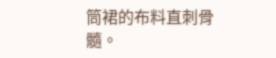筒裙的布料直刺骨髓。